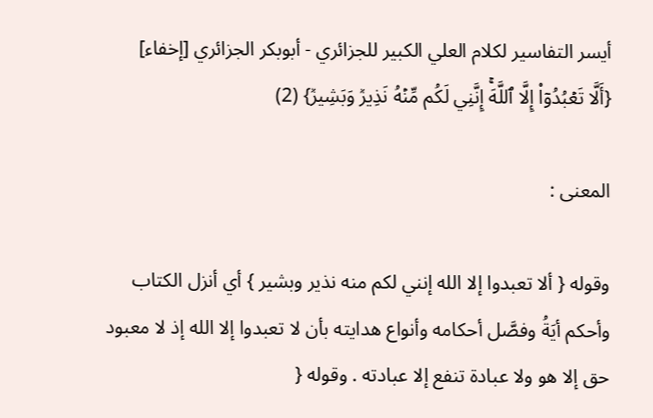أيسر التفاسير لكلام العلي الكبير للجزائري - أبوبكر الجزائري [إخفاء]
{أَلَّا تَعۡبُدُوٓاْ إِلَّا ٱللَّهَۚ إِنَّنِي لَكُم مِّنۡهُ نَذِيرٞ وَبَشِيرٞ} (2)

المعنى :

وقوله { ألا تعبدوا إلا الله إنني لكم منه نذير وبشير } أي أنزل الكتاب وأحكم أيَةُ وفصَّل أحكامه وأنواع هدايته بأن لا تعبدوا إلا الله إذ لا معبود حق إلا هو ولا عبادة تنفع إلا عبادته . وقوله {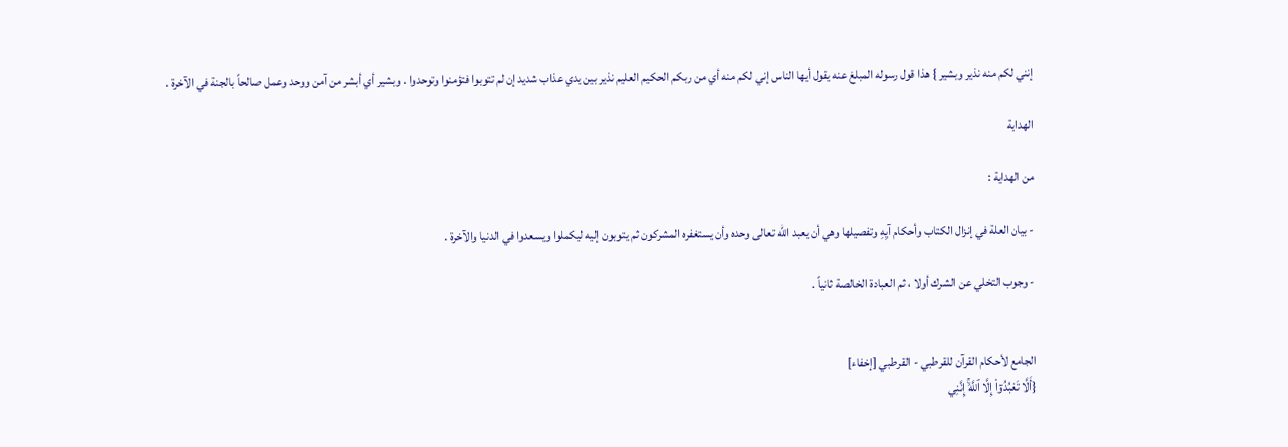إنني لكم منه نذير وبشير } هذا قول رسوله المبلغ عنه يقول أيها الناس إني لكم منه أي من ربكم الحكيم العليم نذير بين يدي عذاب شديد إن لم تتوبوا فتؤمنوا وتوحدوا . وبشير أي أبشر من آمن ووحد وعمل صالحاً بالجنة في الآخرة .

الهداية

من الهداية :

- بيان العلة في إنزال الكتاب وأحكام آيِهِ وتفصيلها وهي أن يعبد الله تعالى وحده وأن يستغفره المشركون ثم يتوبون إليه ليكملوا ويسعدوا في الدنيا والآخرة .

- وجوب التخلي عن الشرك أولا ، ثم العبادة الخالصة ثانياً .


الجامع لأحكام القرآن للقرطبي - القرطبي [إخفاء]
{أَلَّا تَعۡبُدُوٓاْ إِلَّا ٱللَّهَۚ إِنَّنِي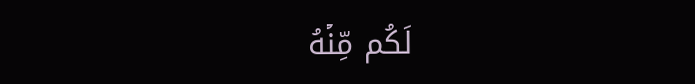لَكُم مِّنۡهُ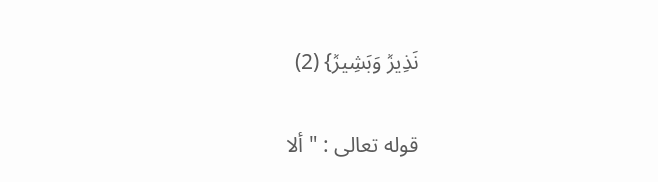نَذِيرٞ وَبَشِيرٞ} (2)

قوله تعالى : " ألا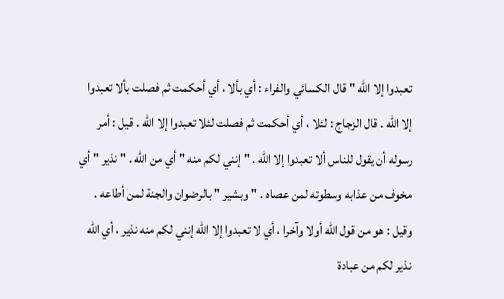تعبدوا إلا الله " قال الكسائي والفراء : أي بألا ، أي أحكمت ثم فصلت بألا تعبدوا إلا الله . قال الزجاج : لئلا ، أي أحكمت ثم فصلت لئلا تعبدوا إلا الله . قيل : أمر رسوله أن يقول للناس ألا تعبدوا إلا الله . " إنني لكم منه " أي من الله . " نذير " أي مخوف من عذابه وسطوته لمن عصاه . " وبشير " بالرضوان والجنة لمن أطاعه . وقيل : هو من قول الله أولا وآخرا ، أي لا تعبدوا إلا الله إنني لكم منه نذير ، أي الله نذير لكم من عبادة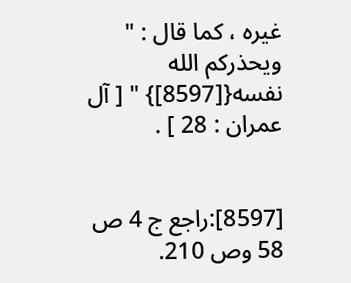غيره ، كما قال : " ويحذركم الله نفسه{[8597]} " [ آل عمران : 28 ] .


[8597]:راجع ج 4 ص 58 وص 210.